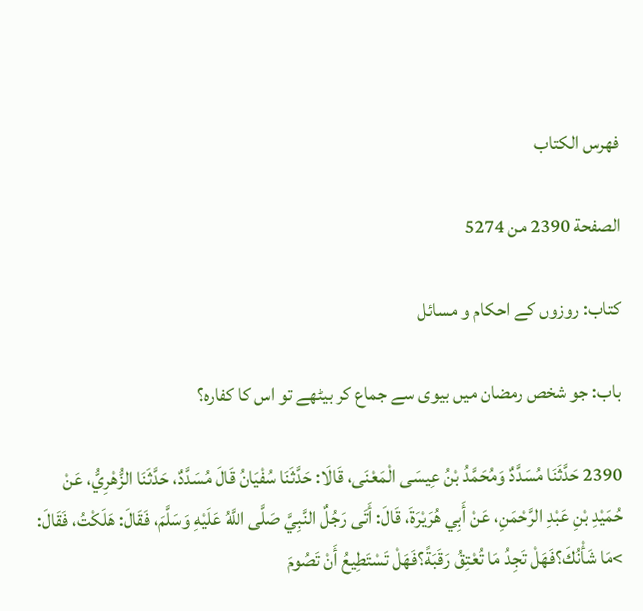فهرس الكتاب

الصفحة 2390 من 5274

کتاب: روزوں کے احکام و مسائل

باب: جو شخص رمضان میں بیوی سے جماع کر بیٹھے تو اس کا کفارہ؟

2390 حَدَّثَنَا مُسَدَّدٌ وَمُحَمَّدُ بْنُ عِيسَى الْمَعْنَى، قَالَا: حَدَّثَنَا سُفْيَانُ قَالَ مُسَدَّدٌ، حَدَّثَنَا الزُّهْرِيُّ، عَنْ حُمَيْدِ بْنِ عَبْدِ الرَّحْمَنِ، عَنْ أَبِي هُرَيْرَةَ، قَالَ: أَتَى رَجُلٌ النَّبِيَّ صَلَّى اللَّهُ عَلَيْهِ وَسَلَّمَ، فَقَالَ: هَلَكْتُ، فَقَالَ: >مَا شَأْنُكَ؟فَهَلْ تَجِدُ مَا تُعْتِقُ رَقَبَةً؟فَهَلْ تَسْتَطِيعُ أَنْ تَصُومَ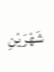شَهْرَيْنِ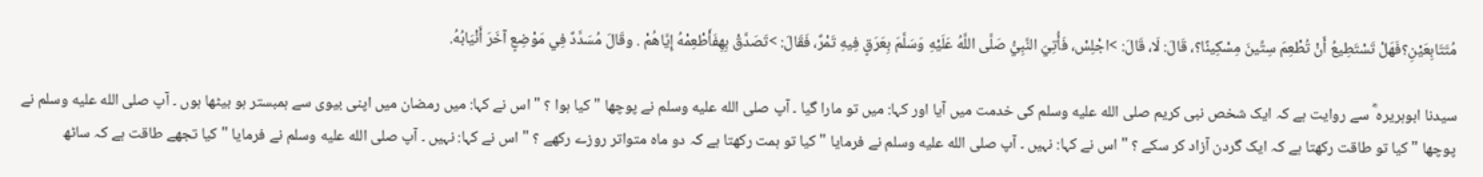مُتَتَابِعَيْنِ؟فَهَلْ تَسْتَطِيعُ أَنْ تُطْعِمَ سِتِّينَ مِسْكِينًا؟، قَالَ: لَا، قَالَ: >اجْلِسْ، فَأُتِيَ النَّبِيُّ صَلَّى اللَّهُ عَلَيْهِ وَسَلَّمَ بِعَرَقٍ فِيهِ تَمْرٌ، فَقَالَ: >تَصَدَّقْ بِهِفَأَطْعِمْهُ إِيَّاهُمْ . وقَالَ مُسَدَّدٌ فِي مَوْضِعٍ آخَرَ أَنْيَابُهُ.

سیدنا ابوہریرہ ؓ سے روایت ہے کہ ایک شخص نبی کریم صلى الله عليه وسلم کی خدمت میں آیا اور کہا: میں تو مارا گیا ۔ آپ صلى الله عليه وسلم نے پوچھا " کیا ہوا ؟ " اس نے کہا: میں رمضان میں اپنی بیوی سے ہمبستر ہو بیٹھا ہوں ۔ آپ صلى الله عليه وسلم نے پوچھا " کیا تو طاقت رکھتا ہے کہ ایک گردن آزاد کر سکے ؟ " اس نے کہا: نہیں ۔ آپ صلى الله عليه وسلم نے فرمایا " کیا تو ہمت رکھتا ہے کہ دو ماہ متواتر روزے رکھے ؟ " اس نے کہا: نہیں ۔ آپ صلى الله عليه وسلم نے فرمایا " کیا تجھے طاقت ہے کہ ساٹھ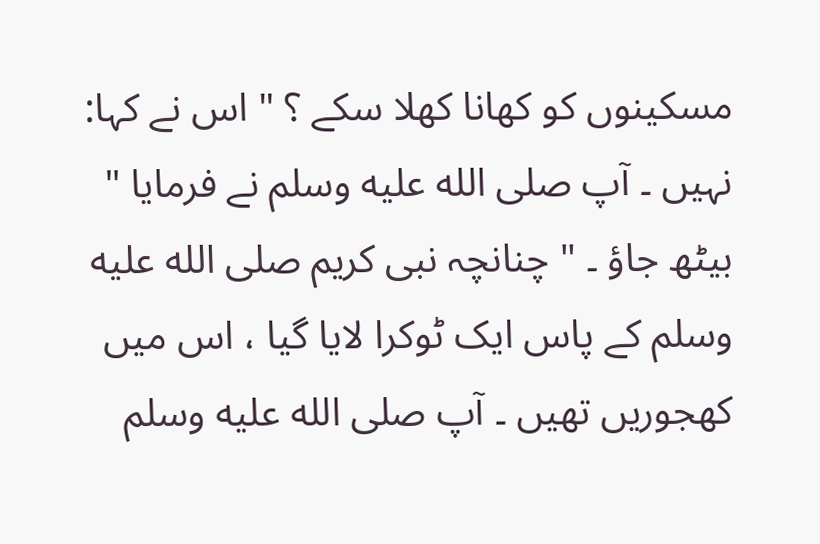مسکینوں کو کھانا کھلا سکے ؟ " اس نے کہا: نہیں ۔ آپ صلى الله عليه وسلم نے فرمایا " بیٹھ جاؤ ۔ " چنانچہ نبی کریم صلى الله عليه وسلم کے پاس ایک ٹوکرا لایا گیا ، اس میں کھجوریں تھیں ۔ آپ صلى الله عليه وسلم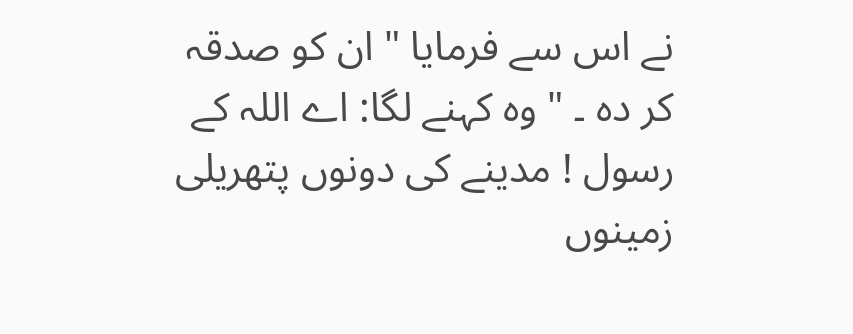نے اس سے فرمایا " ان کو صدقہ کر دہ ۔ " وہ کہنے لگا: اے اللہ کے رسول ! مدینے کی دونوں پتھریلی زمینوں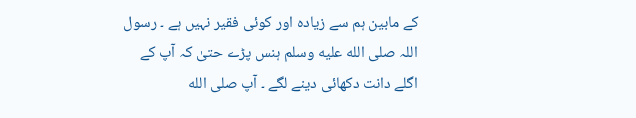کے مابین ہم سے زیادہ اور کوئی فقیر نہیں ہے ۔ رسول اللہ صلى الله عليه وسلم ہنس پڑے حتیٰ کہ آپ کے اگلے دانت دکھائی دینے لگے ۔ آپ صلى الله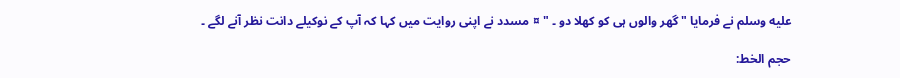عليه وسلم نے فرمایا " گھر والوں ہی کو کھلا دو ۔ " ¤ مسدد نے اپنی روایت میں کہا کہ آپ کے نوکیلے دانت نظر آنے لگے ۔

حجم الخط: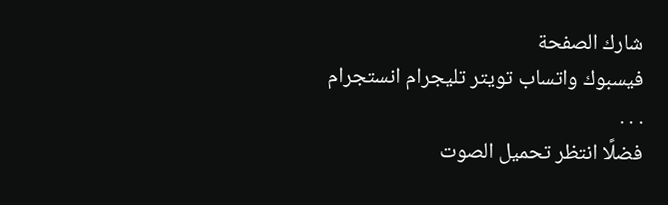شارك الصفحة
فيسبوك واتساب تويتر تليجرام انستجرام
. . .
فضلًا انتظر تحميل الصوت